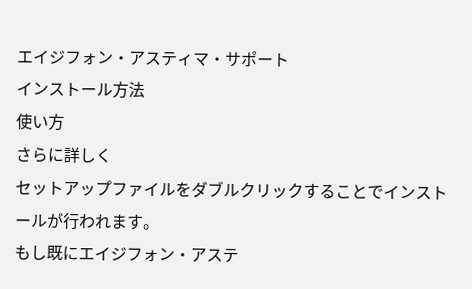エイジフォン・アスティマ・サポート
インストール方法
使い方
さらに詳しく
セットアップファイルをダブルクリックすることでインストールが行われます。
もし既にエイジフォン・アステ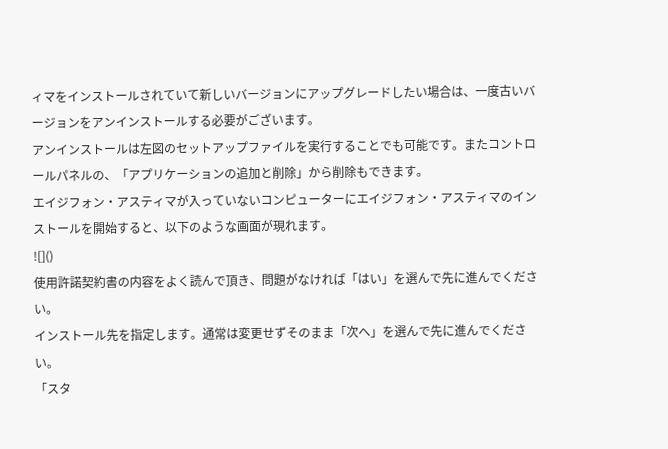ィマをインストールされていて新しいバージョンにアップグレードしたい場合は、一度古いバージョンをアンインストールする必要がございます。
アンインストールは左図のセットアップファイルを実行することでも可能です。またコントロールパネルの、「アプリケーションの追加と削除」から削除もできます。
エイジフォン・アスティマが入っていないコンピューターにエイジフォン・アスティマのインストールを開始すると、以下のような画面が現れます。
![]()
使用許諾契約書の内容をよく読んで頂き、問題がなければ「はい」を選んで先に進んでください。
インストール先を指定します。通常は変更せずそのまま「次へ」を選んで先に進んでください。
「スタ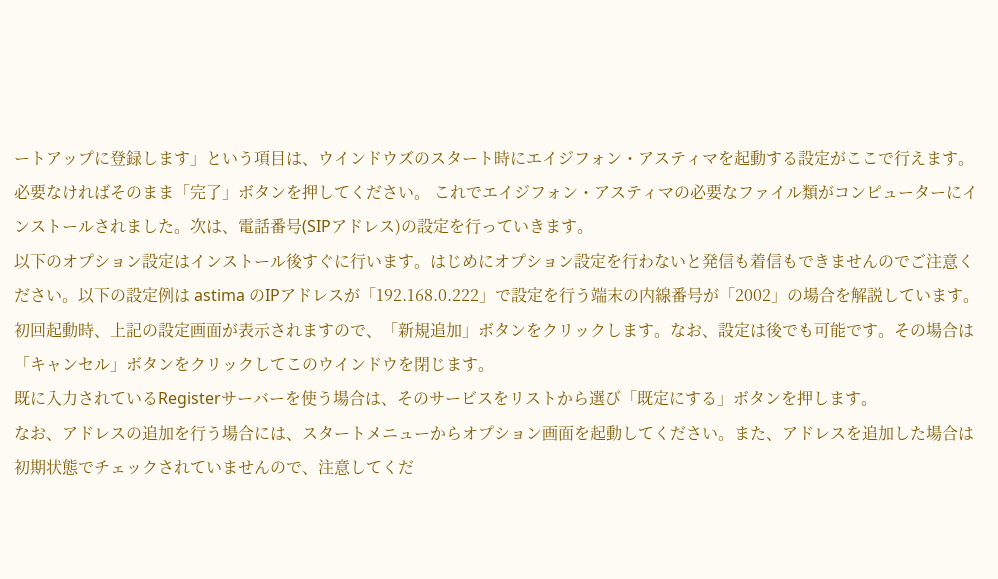ートアップに登録します」という項目は、ウインドウズのスタート時にエイジフォン・アスティマを起動する設定がここで行えます。必要なければそのまま「完了」ボタンを押してください。 これでエイジフォン・アスティマの必要なファイル類がコンピューターにインストールされました。次は、電話番号(SIPアドレス)の設定を行っていきます。
以下のオプション設定はインストール後すぐに行います。はじめにオプション設定を行わないと発信も着信もできませんのでご注意ください。以下の設定例は astima のIPアドレスが「192.168.0.222」で設定を行う端末の内線番号が「2002」の場合を解説しています。
初回起動時、上記の設定画面が表示されますので、「新規追加」ボタンをクリックします。なお、設定は後でも可能です。その場合は「キャンセル」ボタンをクリックしてこのウインドウを閉じます。
既に入力されているRegisterサーバーを使う場合は、そのサービスをリストから選び「既定にする」ボタンを押します。
なお、アドレスの追加を行う場合には、スタートメニューからオプション画面を起動してください。また、アドレスを追加した場合は初期状態でチェックされていませんので、注意してくだ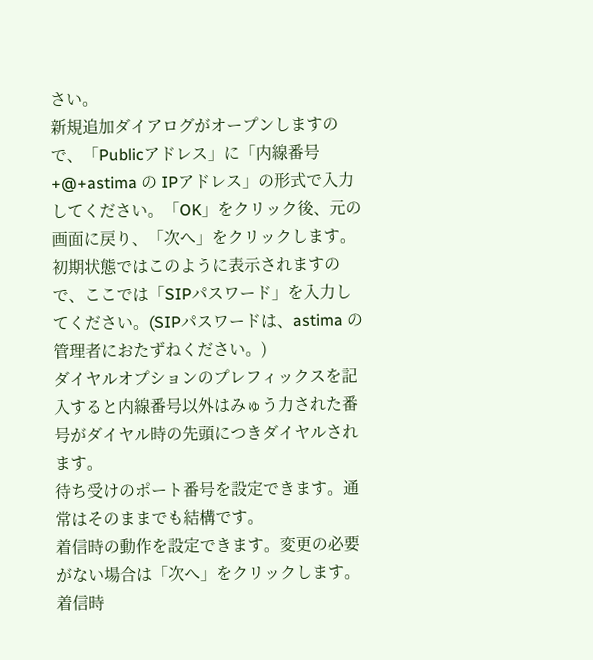さい。
新規追加ダイアログがオープンしますので、「Publicアドレス」に「内線番号+@+astima の IPアドレス」の形式で入力してください。「OK」をクリック後、元の画面に戻り、「次へ」をクリックします。
初期状態ではこのように表示されますので、ここでは「SIPパスワード」を入力してください。(SIPパスワードは、astima の管理者におたずねください。)
ダイヤルオプションのプレフィックスを記入すると内線番号以外はみゅう力された番号がダイヤル時の先頭につきダイヤルされます。
待ち受けのポート番号を設定できます。通常はそのままでも結構です。
着信時の動作を設定できます。変更の必要がない場合は「次へ」をクリックします。
着信時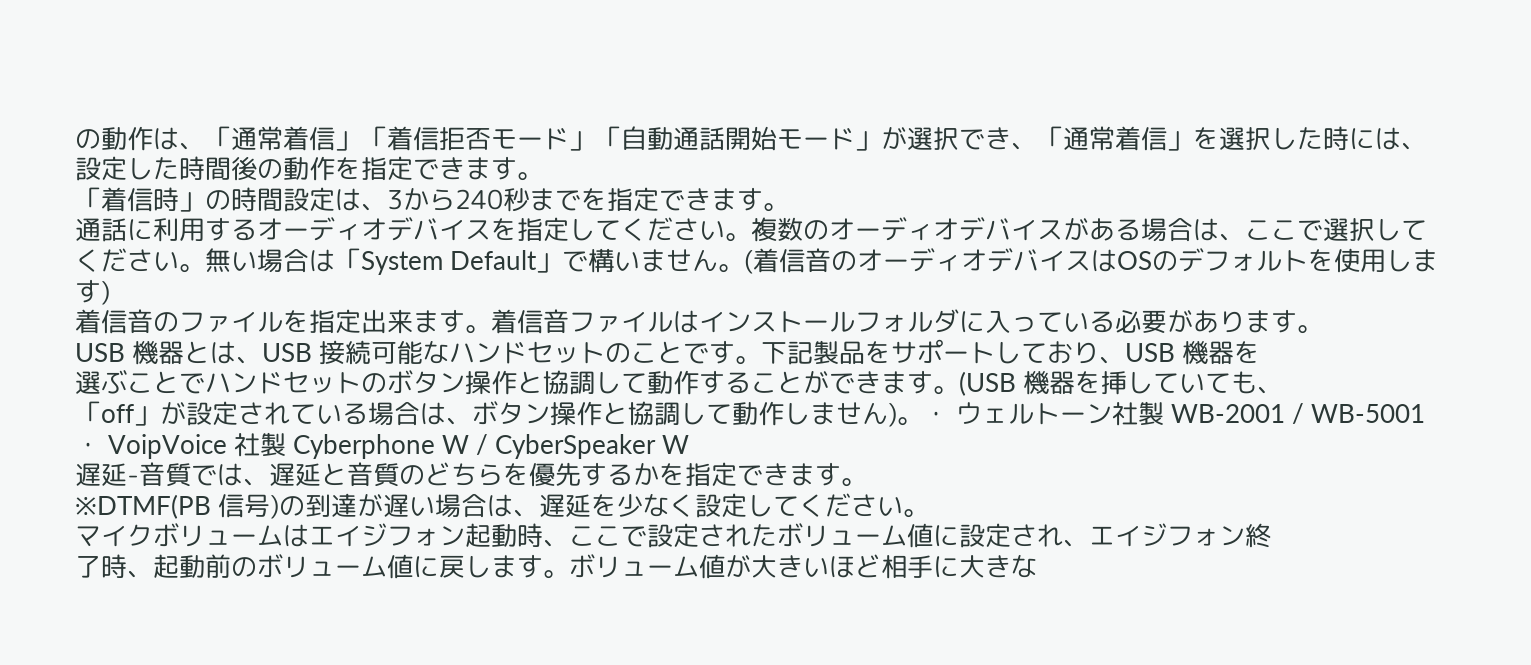の動作は、「通常着信」「着信拒否モード」「自動通話開始モード」が選択でき、「通常着信」を選択した時には、設定した時間後の動作を指定できます。
「着信時」の時間設定は、3から240秒までを指定できます。
通話に利用するオーディオデバイスを指定してください。複数のオーディオデバイスがある場合は、ここで選択してください。無い場合は「System Default」で構いません。(着信音のオーディオデバイスはOSのデフォルトを使用します)
着信音のファイルを指定出来ます。着信音ファイルはインストールフォルダに入っている必要があります。
USB 機器とは、USB 接続可能なハンドセットのことです。下記製品をサポートしており、USB 機器を
選ぶことでハンドセットのボタン操作と協調して動作することができます。(USB 機器を挿していても、
「off」が設定されている場合は、ボタン操作と協調して動作しません)。・ ウェルトーン社製 WB-2001 / WB-5001
・ VoipVoice 社製 Cyberphone W / CyberSpeaker W
遅延-音質では、遅延と音質のどちらを優先するかを指定できます。
※DTMF(PB 信号)の到達が遅い場合は、遅延を少なく設定してください。
マイクボリュームはエイジフォン起動時、ここで設定されたボリューム値に設定され、エイジフォン終
了時、起動前のボリューム値に戻します。ボリューム値が大きいほど相手に大きな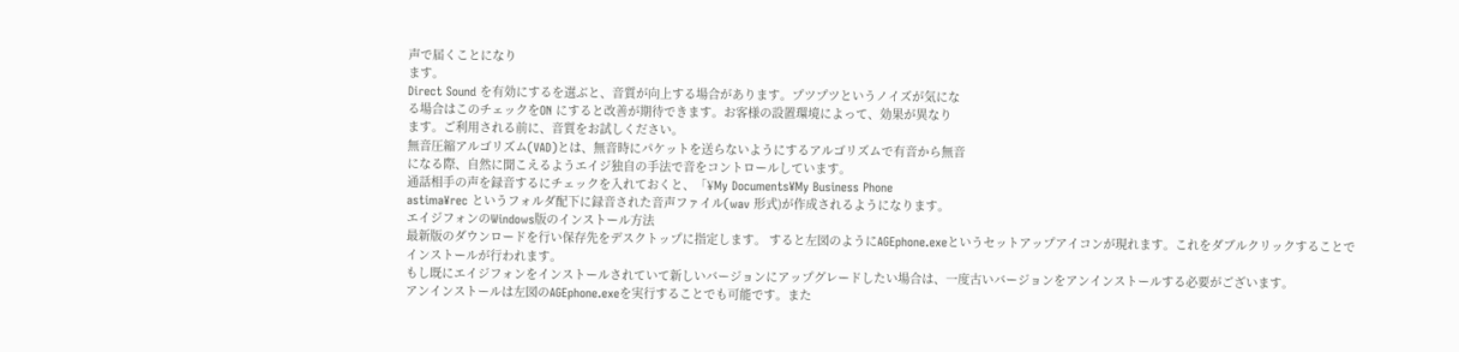声で届くことになり
ます。
Direct Sound を有効にするを選ぶと、音質が向上する場合があります。プツプツというノイズが気にな
る場合はこのチェックをON にすると改善が期待できます。お客様の設置環境によって、効果が異なり
ます。ご利用される前に、音質をお試しください。
無音圧縮アルゴリズム(VAD)とは、無音時にパケットを送らないようにするアルゴリズムで有音から無音
になる際、自然に聞こえるようエイジ独自の手法で音をコントロールしています。
通話相手の声を録音するにチェックを入れておくと、「¥My Documents¥My Business Phone
astima¥rec というフォルダ配下に録音された音声ファイル(wav 形式)が作成されるようになります。
エイジフォンのWindows版のインストール方法
最新版のダウンロードを行い保存先をデスクトップに指定します。 すると左図のようにAGEphone.exeというセットアップアイコンが現れます。これをダブルクリックすることでインストールが行われます。
もし既にエイジフォンをインストールされていて新しいバージョンにアップグレードしたい場合は、一度古いバージョンをアンインストールする必要がございます。
アンインストールは左図のAGEphone.exeを実行することでも可能です。また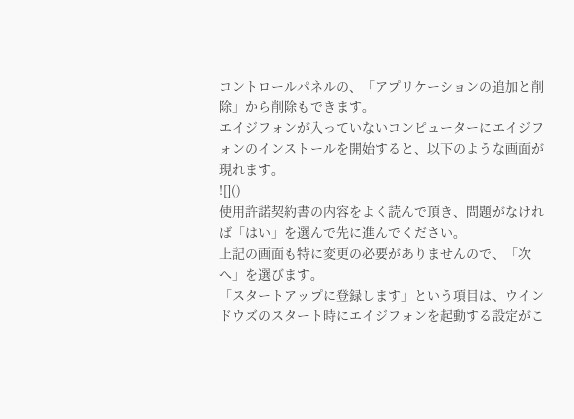コントロールパネルの、「アプリケーションの追加と削除」から削除もできます。
エイジフォンが入っていないコンピューターにエイジフォンのインストールを開始すると、以下のような画面が現れます。
![]()
使用許諾契約書の内容をよく読んで頂き、問題がなければ「はい」を選んで先に進んでください。
上記の画面も特に変更の必要がありませんので、「次へ」を選びます。
「スタートアップに登録します」という項目は、ウインドウズのスタート時にエイジフォンを起動する設定がこ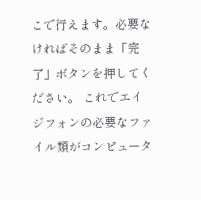こで行えます。必要なければそのまま「完 了」ボタンを押してください。 これでエイジフォンの必要なファイル類がコンピュータ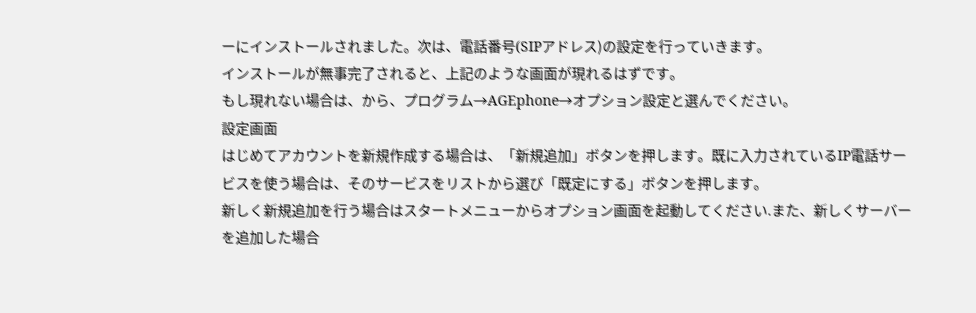ーにインストールされました。次は、電話番号(SIPアドレス)の設定を行っていきます。
インストールが無事完了されると、上記のような画面が現れるはずです。
もし現れない場合は、から、プログラム→AGEphone→オプション設定と選んでください。
設定画面
はじめてアカウントを新規作成する場合は、「新規追加」ボタンを押します。既に入力されているIP電話サービスを使う場合は、そのサービスをリストから選び「既定にする」ボタンを押します。
新しく新規追加を行う場合はスタートメニューからオプション画面を起動してください.また、新しくサーバーを追加した場合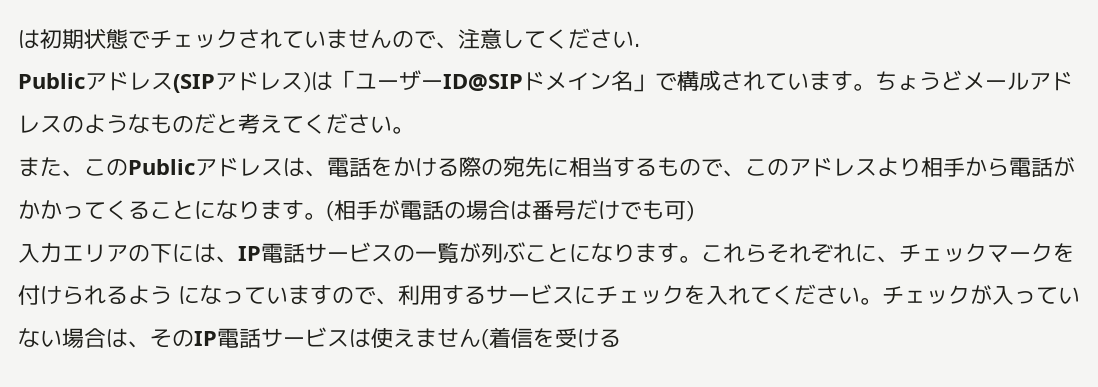は初期状態でチェックされていませんので、注意してください.
Publicアドレス(SIPアドレス)は「ユーザーID@SIPドメイン名」で構成されています。ちょうどメールアドレスのようなものだと考えてください。
また、このPublicアドレスは、電話をかける際の宛先に相当するもので、このアドレスより相手から電話がかかってくることになります。(相手が電話の場合は番号だけでも可)
入力エリアの下には、IP電話サービスの一覧が列ぶことになります。これらそれぞれに、チェックマークを付けられるよう になっていますので、利用するサービスにチェックを入れてください。チェックが入っていない場合は、そのIP電話サービスは使えません(着信を受ける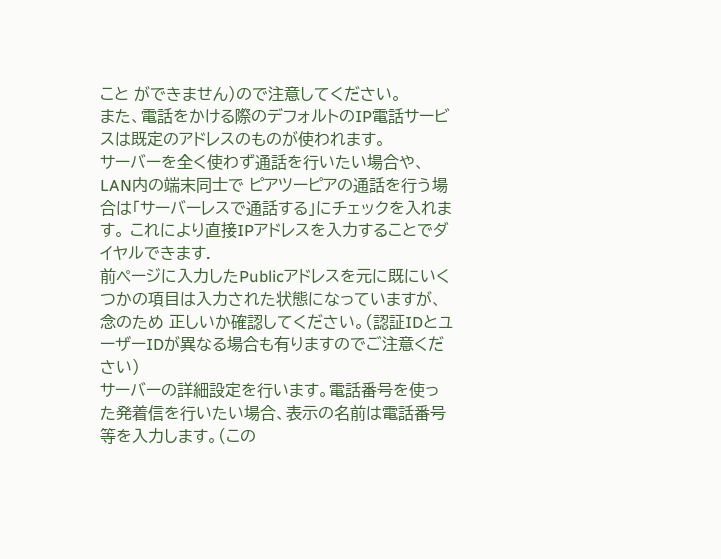こと ができません)ので注意してください。
また、電話をかける際のデフォルトのIP電話サービスは既定のアドレスのものが使われます。
サーバーを全く使わず通話を行いたい場合や、LAN内の端末同士で ピアツーピアの通話を行う場合は「サーバーレスで通話する」にチェックを入れます。 これにより直接IPアドレスを入力することでダイヤルできます.
前ページに入力したPublicアドレスを元に既にいくつかの項目は入力された状態になっていますが、念のため 正しいか確認してください。(認証IDとユーザーIDが異なる場合も有りますのでご注意ください)
サーバーの詳細設定を行います。電話番号を使った発着信を行いたい場合、表示の名前は電話番号等を入力します。(この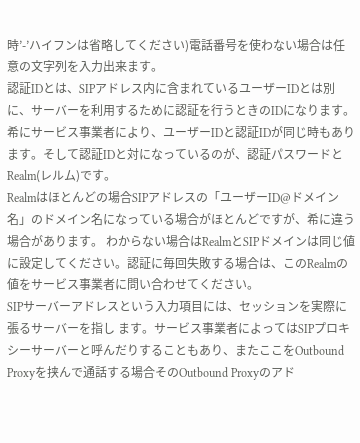時’-’ハイフンは省略してください)電話番号を使わない場合は任意の文字列を入力出来ます。
認証IDとは、SIPアドレス内に含まれているユーザーIDとは別に、サーバーを利用するために認証を行うときのIDになります。希にサービス事業者により、ユーザーIDと認証IDが同じ時もあります。そして認証IDと対になっているのが、認証パスワードとRealm(レルム)です。
Realmはほとんどの場合SIPアドレスの「ユーザーID@ドメイン名」のドメイン名になっている場合がほとんどですが、希に違う場合があります。 わからない場合はRealmとSIPドメインは同じ値に設定してください。認証に毎回失敗する場合は、このRealmの値をサービス事業者に問い合わせてください。
SIPサーバーアドレスという入力項目には、セッションを実際に張るサーバーを指し ます。サービス事業者によってはSIPプロキシーサーバーと呼んだりすることもあり、またここをOutbound Proxyを挟んで通話する場合そのOutbound Proxyのアド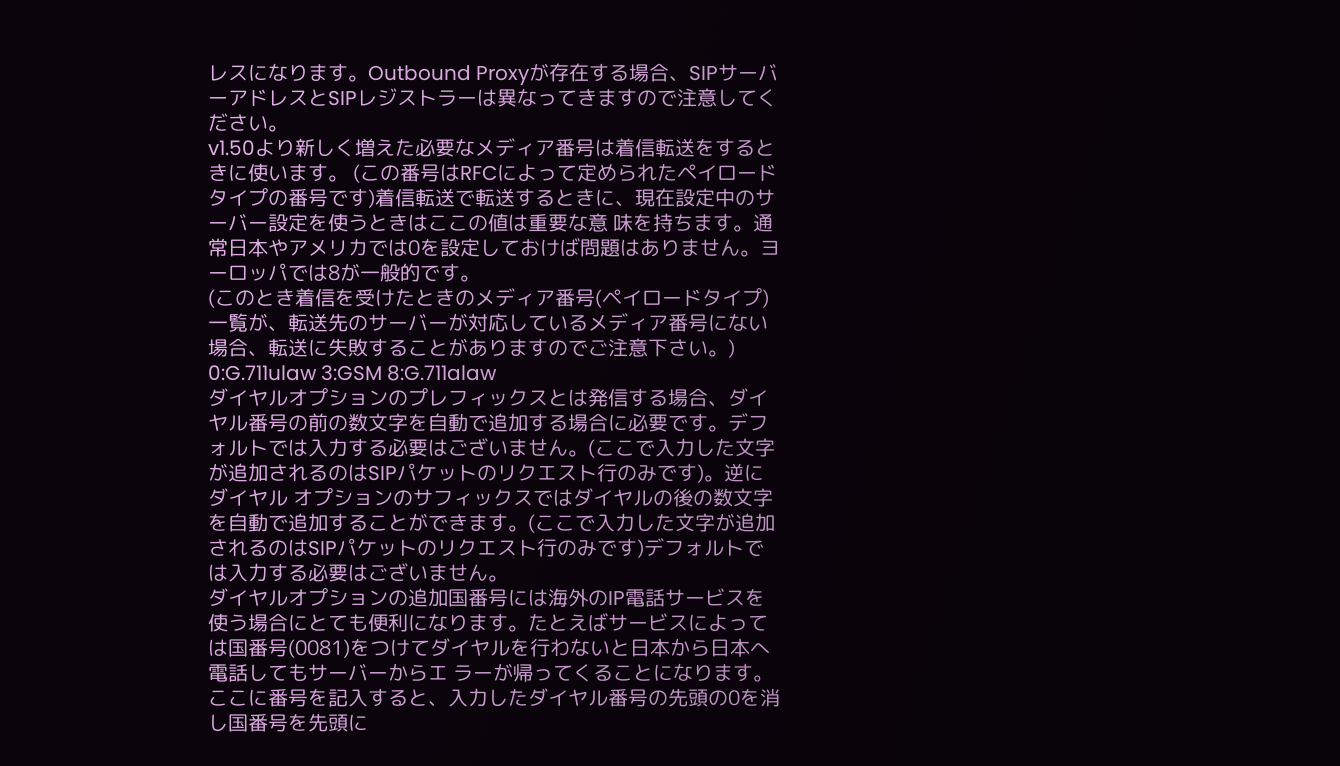レスになります。Outbound Proxyが存在する場合、SIPサーバーアドレスとSIPレジストラーは異なってきますので注意してください。
v1.50より新しく増えた必要なメディア番号は着信転送をするときに使います。 (この番号はRFCによって定められたペイロードタイプの番号です)着信転送で転送するときに、現在設定中のサーバー設定を使うときはここの値は重要な意 味を持ちます。通常日本やアメリカでは0を設定しておけば問題はありません。ヨーロッパでは8が一般的です。
(このとき着信を受けたときのメディア番号(ペイロードタイプ)一覧が、転送先のサーバーが対応しているメディア番号にない場合、転送に失敗することがありますのでご注意下さい。) 0:G.711ulaw 3:GSM 8:G.711alaw
ダイヤルオプションのプレフィックスとは発信する場合、ダイヤル番号の前の数文字を自動で追加する場合に必要です。デフォルトでは入力する必要はございません。(ここで入力した文字が追加されるのはSIPパケットのリクエスト行のみです)。逆にダイヤル オプションのサフィックスではダイヤルの後の数文字を自動で追加することができます。(ここで入力した文字が追加されるのはSIPパケットのリクエスト行のみです)デフォルトでは入力する必要はございません。
ダイヤルオプションの追加国番号には海外のIP電話サービスを 使う場合にとても便利になります。たとえばサービスによっては国番号(0081)をつけてダイヤルを行わないと日本から日本へ電話してもサーバーからエ ラーが帰ってくることになります。ここに番号を記入すると、入力したダイヤル番号の先頭の0を消し国番号を先頭に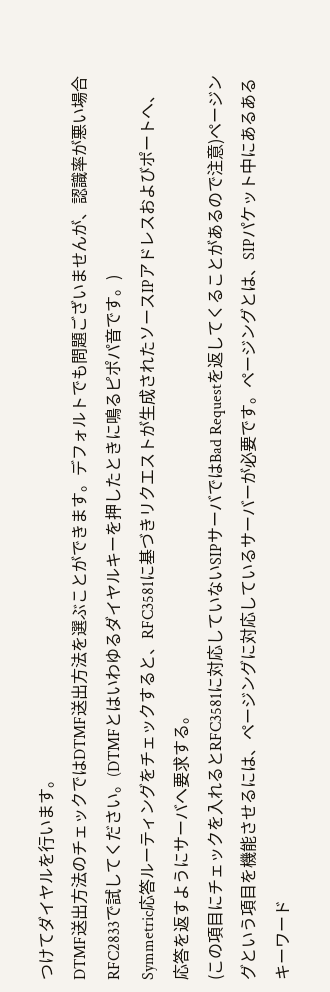つけてダイヤルを行います。
DTMF送出方法のチェックではDTMF送出方法を選ぶことができます。デフォルトでも問題ございませんが、認識率が悪い場合RFC2833で試してください。(DTMFとはいわゆるダイヤルキーを押したときに鳴るピポパ音です。)
Symmetric応答ルーティングをチェックすると、RFC3581に基づきリクエストが生成されたソースIPアドレスおよびポートへ、応答を返すようにサーバへ要求する。
(この項目にチェックを入れるとRFC3581に対応していないSIPサーバではBad Requestを返してくることがあるので注意)ページングという項目を機能させるには、ページングに対応しているサーバーが必要です。ページングとは、SIPパケット中にあるあるキーワード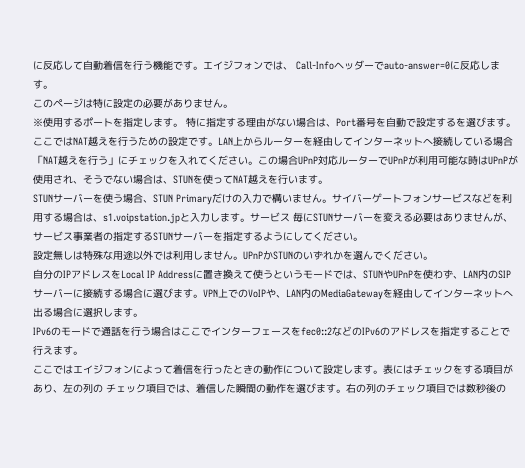に反応して自動着信を行う機能です。エイジフォンでは、 Call-Infoヘッダーでauto-answer=0に反応します。
このページは特に設定の必要がありません。
※使用するポートを指定します。 特に指定する理由がない場合は、Port番号を自動で設定するを選びます。
ここではNAT越えを行うための設定です。LAN上からルーターを経由してインターネットへ接続している場合「NAT越えを行う」にチェックを入れてください。この場合UPnP対応ルーターでUPnPが利用可能な時はUPnPが使用され、そうでない場合は、STUNを使ってNAT越えを行います。
STUNサーバーを使う場合、STUN Primaryだけの入力で構いません。サイバーゲートフォンサービスなどを利用する場合は、s1.voipstation.jpと入力します。サービス 毎にSTUNサーバーを変える必要はありませんが、サービス事業者の指定するSTUNサーバーを指定するようにしてください。
設定無しは特殊な用途以外では利用しません。UPnPかSTUNのいずれかを選んでください。
自分のIPアドレスをLocal IP Addressに置き換えて使うというモードでは、STUNやUPnPを使わず、LAN内のSIPサーバーに接続する場合に選びます。VPN上でのVoIPや、LAN内のMediaGatewayを経由してインターネットへ出る場合に選択します。
IPv6のモードで通話を行う場合はここでインターフェースをfec0::2などのIPv6のアドレスを指定することで行えます。
ここではエイジフォンによって着信を行ったときの動作について設定します。表にはチェックをする項目があり、左の列の チェック項目では、着信した瞬間の動作を選びます。右の列のチェック項目では数秒後の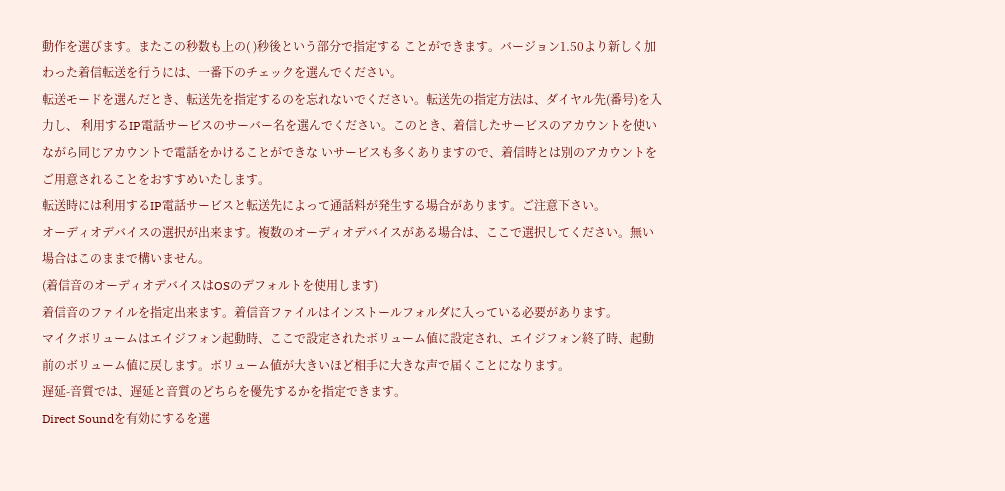動作を選びます。またこの秒数も上の( )秒後という部分で指定する ことができます。バージョン1.50より新しく加わった着信転送を行うには、一番下のチェックを選んでください。
転送モードを選んだとき、転送先を指定するのを忘れないでください。転送先の指定方法は、ダイヤル先(番号)を入力し、 利用するIP電話サービスのサーバー名を選んでください。このとき、着信したサービスのアカウントを使いながら同じアカウントで電話をかけることができな いサービスも多くありますので、着信時とは別のアカウントをご用意されることをおすすめいたします。
転送時には利用するIP電話サービスと転送先によって通話料が発生する場合があります。ご注意下さい。
オーディオデバイスの選択が出来ます。複数のオーディオデバイスがある場合は、ここで選択してください。無い場合はこのままで構いません。
(着信音のオーディオデバイスはOSのデフォルトを使用します)
着信音のファイルを指定出来ます。着信音ファイルはインストールフォルダに入っている必要があります。
マイクボリュームはエイジフォン起動時、ここで設定されたボリューム値に設定され、エイジフォン終了時、起動前のボリューム値に戻します。ボリューム値が大きいほど相手に大きな声で届くことになります。
遅延-音質では、遅延と音質のどちらを優先するかを指定できます。
Direct Soundを有効にするを選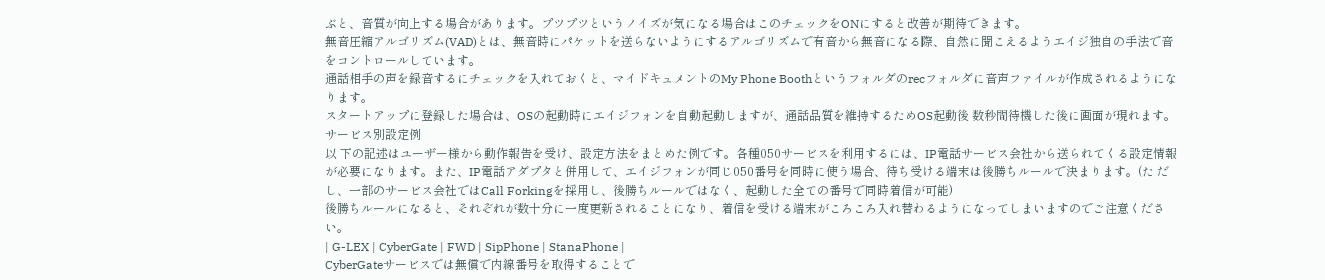ぶと、音質が向上する場合があります。プツプツというノイズが気になる場合はこのチェックをONにすると改善が期待できます。
無音圧縮アルゴリズム(VAD)とは、無音時にパケットを送らないようにするアルゴリズムで有音から無音になる際、自然に聞こえるようエイジ独自の手法で音をコントロールしています。
通話相手の声を録音するにチェックを入れておくと、マイドキュメントのMy Phone Boothというフォルダのrecフォルダに音声ファイルが作成されるようになります。
スタートアップに登録した場合は、OSの起動時にエイジフォンを自動起動しますが、通話品質を維持するためOS起動後 数秒間待機した後に画面が現れます。
サービス別設定例
以 下の記述はユーザー様から動作報告を受け、設定方法をまとめた例です。各種050サービスを利用するには、IP電話サービス会社から送られてくる設定情報 が必要になります。また、IP電話アダプタと併用して、エイジフォンが同じ050番号を同時に使う場合、待ち受ける端末は後勝ちルールで決まります。(た だし、一部のサービス会社ではCall Forkingを採用し、後勝ちルールではなく、起動した全ての番号で同時着信が可能)
後勝ちルールになると、それぞれが数十分に一度更新されることになり、着信を受ける端末がころころ入れ替わるようになってしまいますのでご注意ください。
| G-LEX | CyberGate | FWD | SipPhone | StanaPhone |
CyberGateサービスでは無償で内線番号を取得することで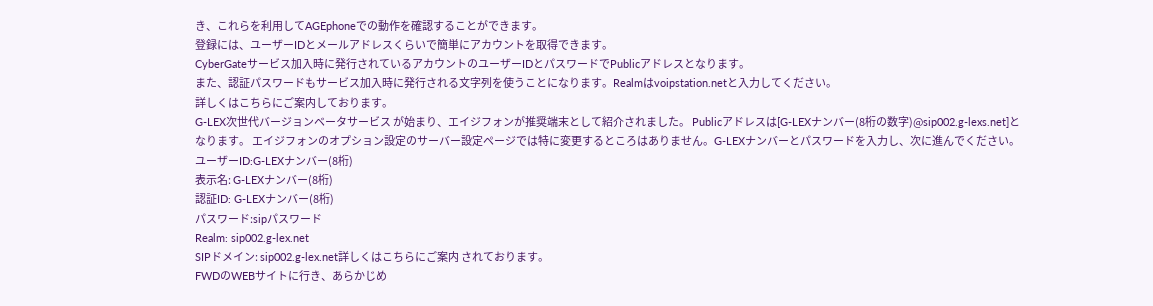き、これらを利用してAGEphoneでの動作を確認することができます。
登録には、ユーザーIDとメールアドレスくらいで簡単にアカウントを取得できます。
CyberGateサービス加入時に発行されているアカウントのユーザーIDとパスワードでPublicアドレスとなります。
また、認証パスワードもサービス加入時に発行される文字列を使うことになります。Realmはvoipstation.netと入力してください。
詳しくはこちらにご案内しております。
G-LEX次世代バージョンベータサービス が始まり、エイジフォンが推奨端末として紹介されました。 Publicアドレスは[G-LEXナンバー(8桁の数字)@sip002.g-lexs.net]となります。 エイジフォンのオプション設定のサーバー設定ページでは特に変更するところはありません。G-LEXナンバーとパスワードを入力し、次に進んでください。
ユーザーID:G-LEXナンバー(8桁)
表示名: G-LEXナンバー(8桁)
認証ID: G-LEXナンバー(8桁)
パスワード:sipパスワード
Realm: sip002.g-lex.net
SIPドメイン: sip002.g-lex.net詳しくはこちらにご案内 されております。
FWDのWEBサイトに行き、あらかじめ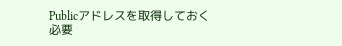Publicアドレスを取得しておく必要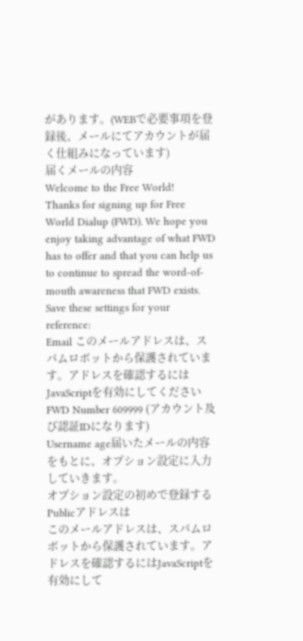があります。(WEBで必要事項を登録後、メールにてアカウントが届く仕組みになっています)
届くメールの内容
Welcome to the Free World!
Thanks for signing up for Free World Dialup (FWD). We hope you enjoy taking advantage of what FWD has to offer and that you can help us to continue to spread the word-of-mouth awareness that FWD exists.
Save these settings for your reference:
Email このメールアドレスは、スパムロボットから保護されています。アドレスを確認するにはJavaScriptを有効にしてください
FWD Number 609999 (アカウント及び認証IDになります)
Username age届いたメールの内容をもとに、オプション設定に入力していきます。
オプション設定の初めで登録するPublicアドレスは
このメールアドレスは、スパムロボットから保護されています。アドレスを確認するにはJavaScriptを有効にして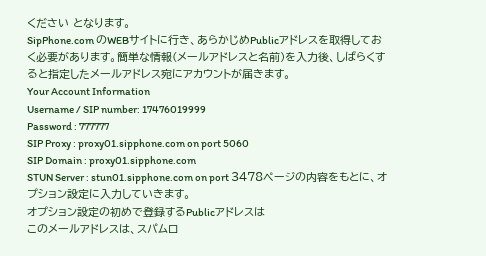ください となります。
SipPhone.com のWEBサイトに行き、あらかじめPublicアドレスを取得しておく必要があります。簡単な情報(メールアドレスと名前)を入力後、しばらくすると指定したメールアドレス宛にアカウントが届きます。
Your Account Information
Username / SIP number: 17476019999
Password : 777777
SIP Proxy : proxy01.sipphone.com on port 5060
SIP Domain : proxy01.sipphone.com
STUN Server : stun01.sipphone.com on port 3478ページの内容をもとに、オプション設定に入力していきます。
オプション設定の初めで登録するPublicアドレスは
このメールアドレスは、スパムロ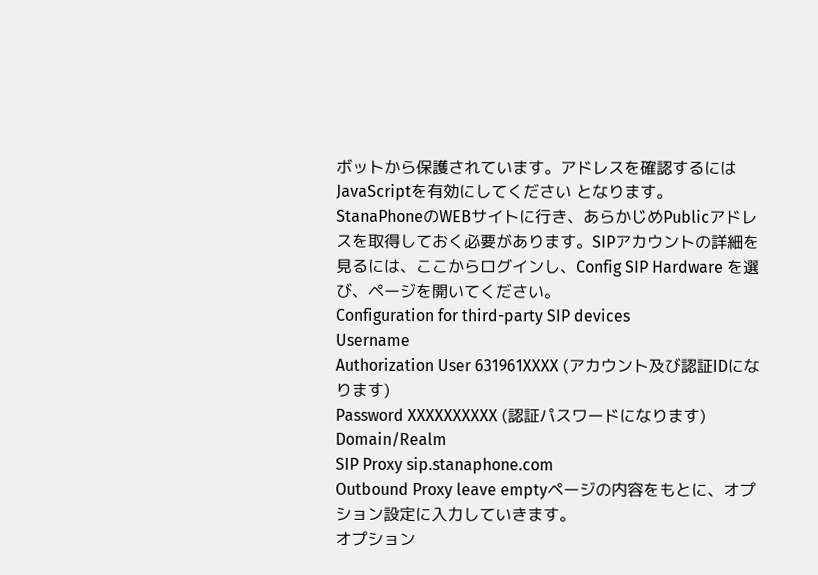ボットから保護されています。アドレスを確認するにはJavaScriptを有効にしてください となります。
StanaPhoneのWEBサイトに行き、あらかじめPublicアドレスを取得しておく必要があります。SIPアカウントの詳細を見るには、ここからログインし、Config SIP Hardware を選び、ページを開いてください。
Configuration for third-party SIP devices
Username
Authorization User 631961XXXX (アカウント及び認証IDになります)
Password XXXXXXXXXX (認証パスワードになります)
Domain/Realm
SIP Proxy sip.stanaphone.com
Outbound Proxy leave emptyページの内容をもとに、オプション設定に入力していきます。
オプション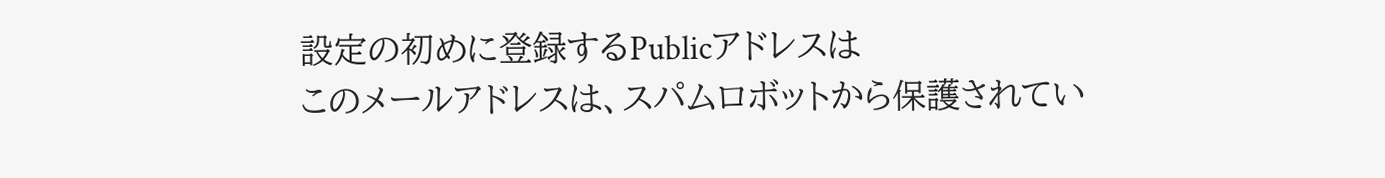設定の初めに登録するPublicアドレスは
このメールアドレスは、スパムロボットから保護されてい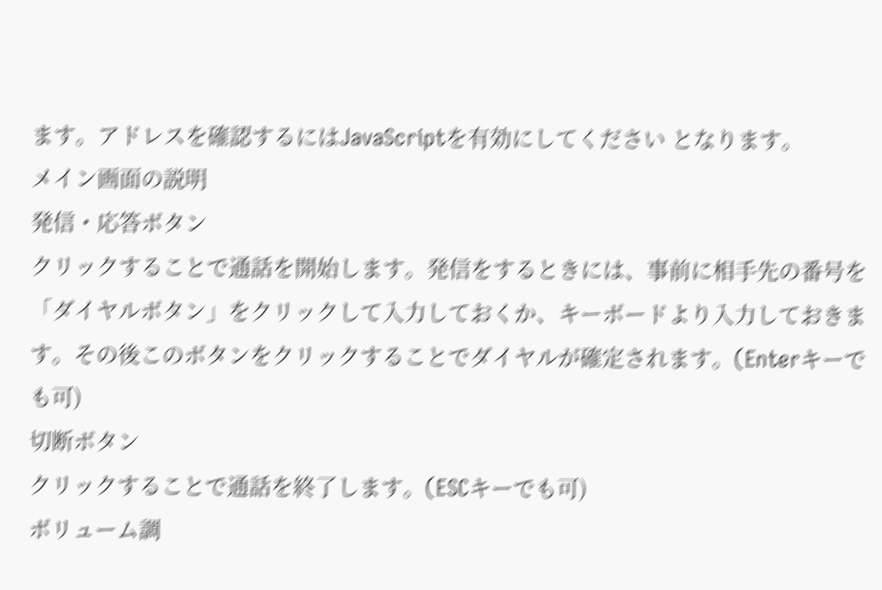ます。アドレスを確認するにはJavaScriptを有効にしてください となります。
メイン画面の説明
発信・応答ボタン
クリックすることで通話を開始します。発信をするときには、事前に相手先の番号を「ダイヤルボタン」をクリックして入力しておくか、キーボードより入力しておきます。その後このボタンをクリックすることでダイヤルが確定されます。(Enterキーでも可)
切断ボタン
クリックすることで通話を終了します。(ESCキーでも可)
ボリューム調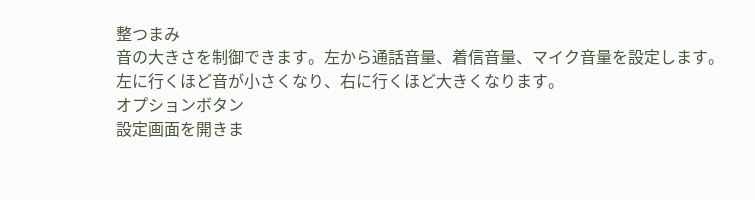整つまみ
音の大きさを制御できます。左から通話音量、着信音量、マイク音量を設定します。
左に行くほど音が小さくなり、右に行くほど大きくなります。
オプションボタン
設定画面を開きま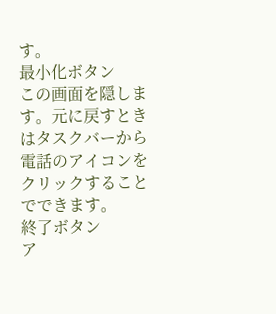す。
最小化ボタン
この画面を隠します。元に戻すときはタスクバーから電話のアイコンをクリックすることでできます。
終了ボタン
ア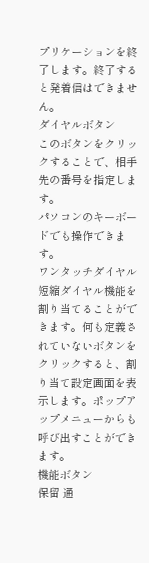プリケーションを終了します。終了すると発着信はできません。
ダイヤルボタン
このボタンをクリックすることで、相手先の番号を指定します。
パソコンのキーボードでも操作できます。
ワンタッチダイヤル
短縮ダイヤル機能を割り当てることができます。何も定義されていないボタンをクリックすると、割り当て設定画面を表示します。ポップアップメニューからも呼び出すことができます。
機能ボタン
保留 通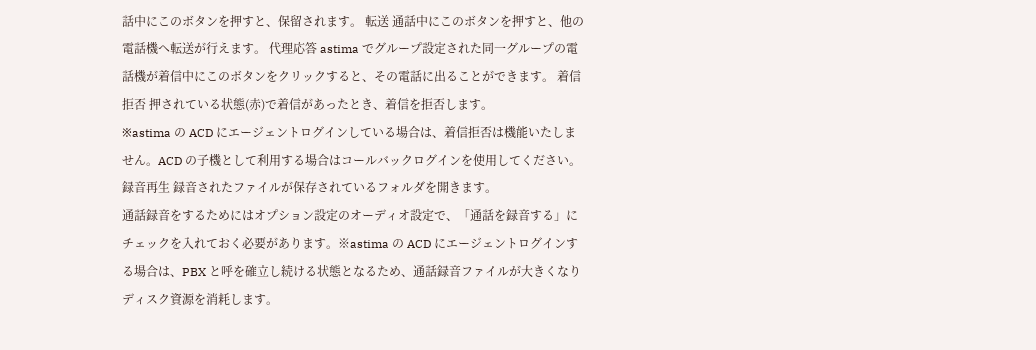話中にこのボタンを押すと、保留されます。 転送 通話中にこのボタンを押すと、他の電話機へ転送が行えます。 代理応答 astima でグループ設定された同一グループの電話機が着信中にこのボタンをクリックすると、その電話に出ることができます。 着信拒否 押されている状態(赤)で着信があったとき、着信を拒否します。
※astima の ACD にエージェントログインしている場合は、着信拒否は機能いたしません。ACD の子機として利用する場合はコールバックログインを使用してください。
録音再生 録音されたファイルが保存されているフォルダを開きます。
通話録音をするためにはオプション設定のオーディオ設定で、「通話を録音する」にチェックを入れておく必要があります。※astima の ACD にエージェントログインする場合は、PBX と呼を確立し続ける状態となるため、通話録音ファイルが大きくなりディスク資源を消耗します。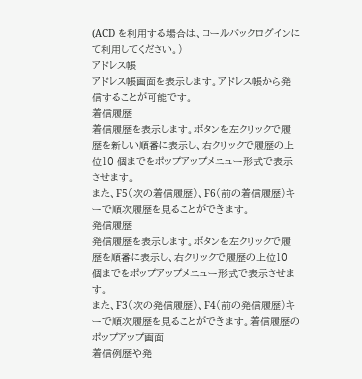(ACD を利用する場合は、コールバックログインにて利用してください。)
アドレス帳
アドレス帳画面を表示します。アドレス帳から発信することが可能です。
着信履歴
着信履歴を表示します。ボタンを左クリックで履歴を新しい順番に表示し、右クリックで履歴の上位10 個までをポップアップメニュー形式で表示させます。
また、F5(次の着信履歴)、F6(前の着信履歴)キーで順次履歴を見ることができます。
発信履歴
発信履歴を表示します。ボタンを左クリックで履歴を順番に表示し、右クリックで履歴の上位10 個までをポップアップメニュー形式で表示させます。
また、F3(次の発信履歴)、F4(前の発信履歴)キーで順次履歴を見ることができます。着信履歴のポップアップ画面
着信例歴や発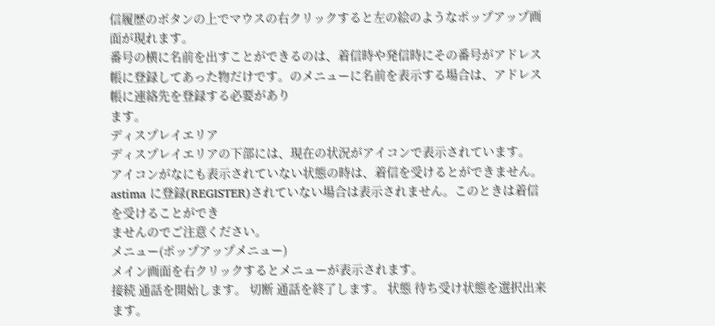信履歴のボタンの上でマウスの右クリックすると左の絵のようなポップアップ画面が現れます。
番号の横に名前を出すことができるのは、着信時や発信時にその番号がアドレス帳に登録してあった物だけです。のメニューに名前を表示する場合は、アドレス帳に連絡先を登録する必要があり
ます。
ディスプレイエリア
ディスプレイエリアの下部には、現在の状況がアイコンで表示されています。
アイコンがなにも表示されていない状態の時は、着信を受けるとができません。astima に登録(REGISTER)されていない場合は表示されません。このときは着信を受けることができ
ませんのでご注意ください。
メニュー(ポップアップメニュー)
メイン画面を右クリックするとメニューが表示されます。
接続 通話を開始します。 切断 通話を終了します。 状態 待ち受け状態を選択出来ます。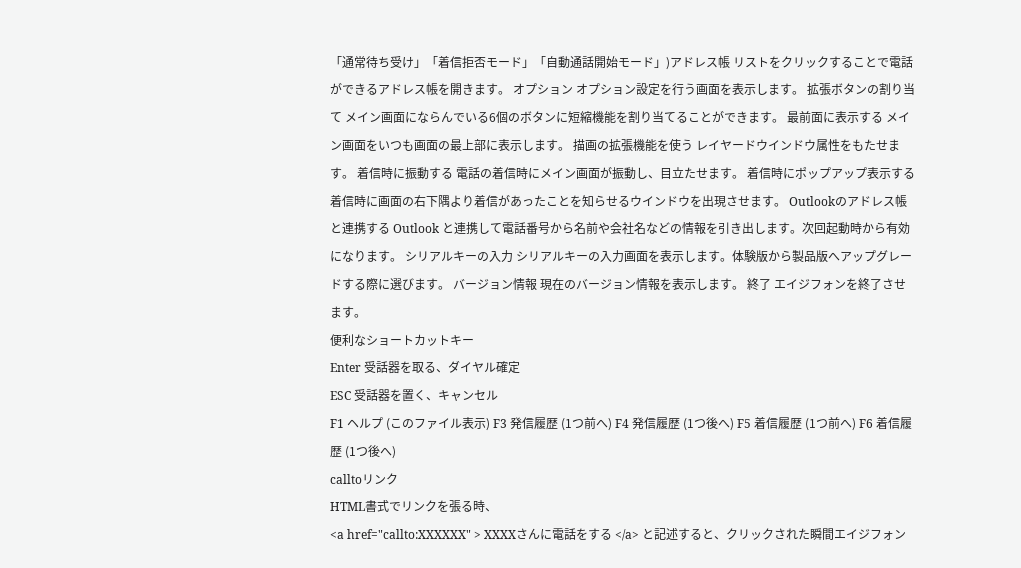「通常待ち受け」「着信拒否モード」「自動通話開始モード」)アドレス帳 リストをクリックすることで電話ができるアドレス帳を開きます。 オプション オプション設定を行う画面を表示します。 拡張ボタンの割り当て メイン画面にならんでいる6個のボタンに短縮機能を割り当てることができます。 最前面に表示する メイン画面をいつも画面の最上部に表示します。 描画の拡張機能を使う レイヤードウインドウ属性をもたせます。 着信時に振動する 電話の着信時にメイン画面が振動し、目立たせます。 着信時にポップアップ表示する 着信時に画面の右下隅より着信があったことを知らせるウインドウを出現させます。 Outlookのアドレス帳と連携する Outlook と連携して電話番号から名前や会社名などの情報を引き出します。次回起動時から有効になります。 シリアルキーの入力 シリアルキーの入力画面を表示します。体験版から製品版へアップグレードする際に選びます。 バージョン情報 現在のバージョン情報を表示します。 終了 エイジフォンを終了させます。
便利なショートカットキー
Enter 受話器を取る、ダイヤル確定
ESC 受話器を置く、キャンセル
F1 ヘルプ (このファイル表示) F3 発信履歴 (1つ前へ) F4 発信履歴 (1つ後へ) F5 着信履歴 (1つ前へ) F6 着信履歴 (1つ後へ)
calltoリンク
HTML書式でリンクを張る時、
<a href="callto:XXXXXX" > XXXXさんに電話をする </a> と記述すると、クリックされた瞬間エイジフォン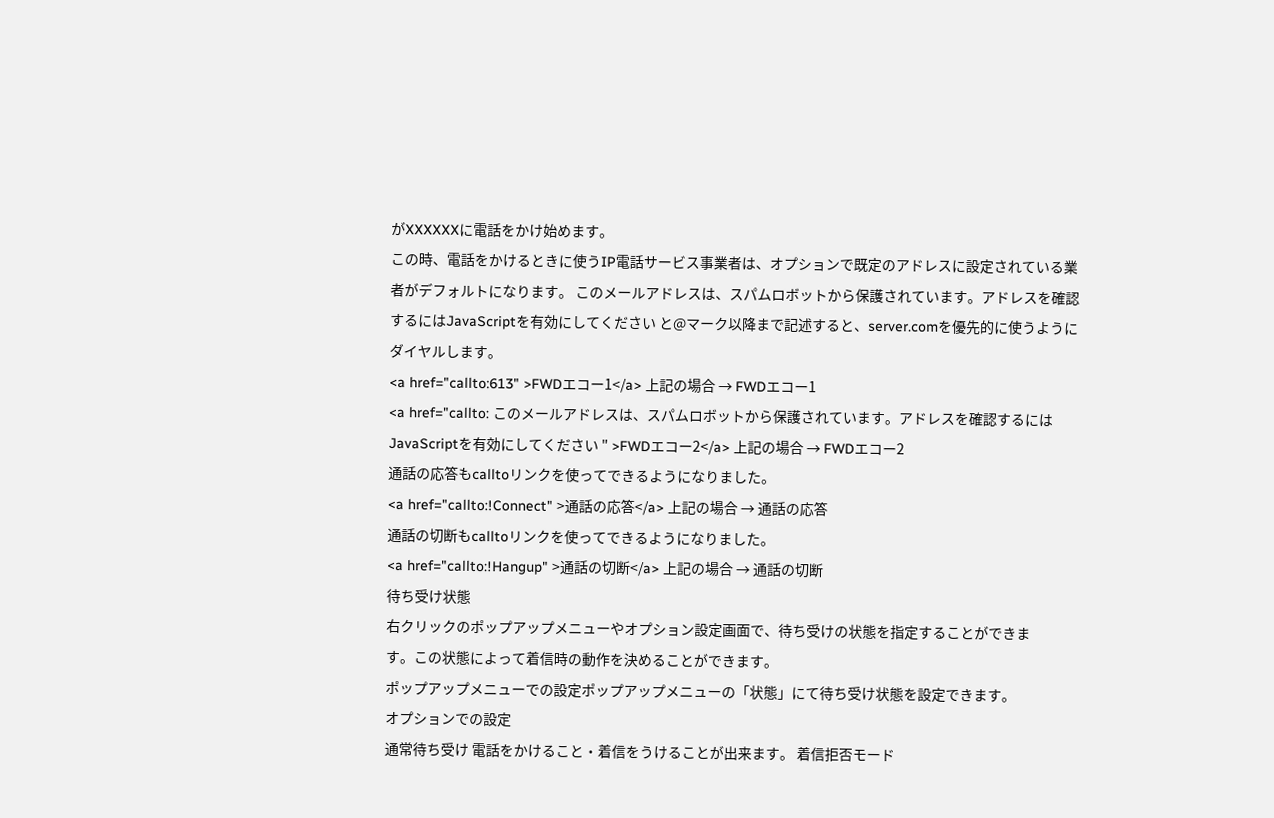がXXXXXXに電話をかけ始めます。
この時、電話をかけるときに使うIP電話サービス事業者は、オプションで既定のアドレスに設定されている業者がデフォルトになります。 このメールアドレスは、スパムロボットから保護されています。アドレスを確認するにはJavaScriptを有効にしてください と@マーク以降まで記述すると、server.comを優先的に使うようにダイヤルします。
<a href="callto:613" >FWDエコー1</a> 上記の場合 → FWDエコー1
<a href="callto: このメールアドレスは、スパムロボットから保護されています。アドレスを確認するにはJavaScriptを有効にしてください " >FWDエコー2</a> 上記の場合 → FWDエコー2
通話の応答もcalltoリンクを使ってできるようになりました。
<a href="callto:!Connect" >通話の応答</a> 上記の場合 → 通話の応答
通話の切断もcalltoリンクを使ってできるようになりました。
<a href="callto:!Hangup" >通話の切断</a> 上記の場合 → 通話の切断
待ち受け状態
右クリックのポップアップメニューやオプション設定画面で、待ち受けの状態を指定することができま
す。この状態によって着信時の動作を決めることができます。
ポップアップメニューでの設定ポップアップメニューの「状態」にて待ち受け状態を設定できます。
オプションでの設定
通常待ち受け 電話をかけること・着信をうけることが出来ます。 着信拒否モード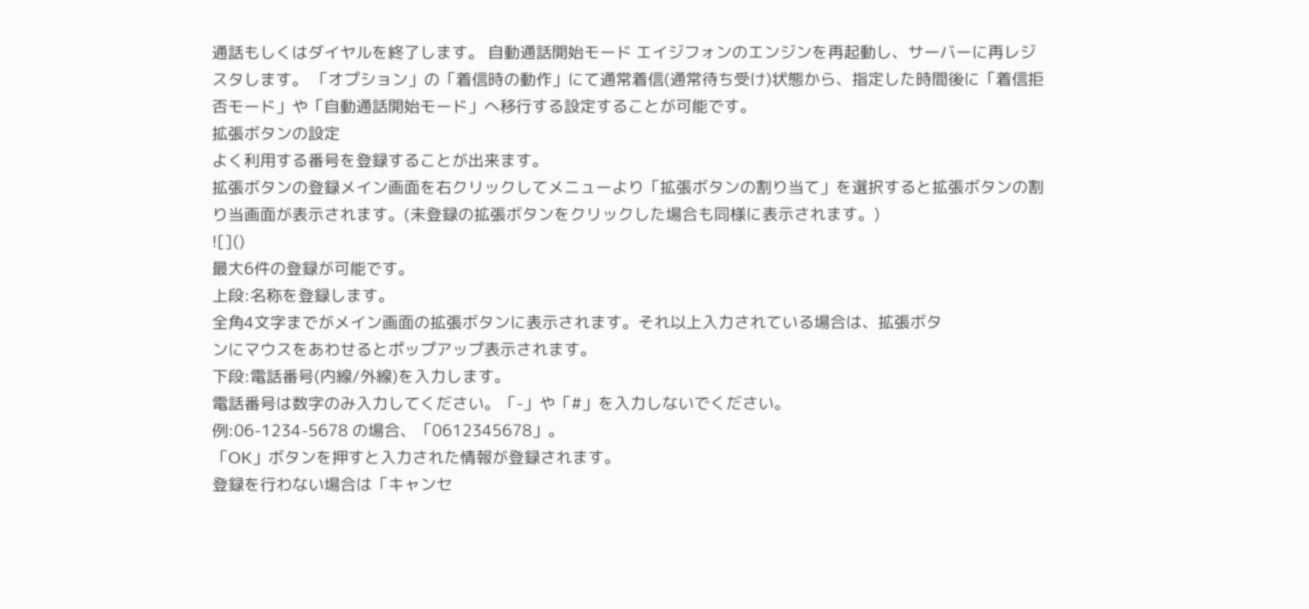通話もしくはダイヤルを終了します。 自動通話開始モード エイジフォンのエンジンを再起動し、サーバーに再レジスタします。 「オプション」の「着信時の動作」にて通常着信(通常待ち受け)状態から、指定した時間後に「着信拒否モード」や「自動通話開始モード」へ移行する設定することが可能です。
拡張ボタンの設定
よく利用する番号を登録することが出来ます。
拡張ボタンの登録メイン画面を右クリックしてメニューより「拡張ボタンの割り当て」を選択すると拡張ボタンの割り当画面が表示されます。(未登録の拡張ボタンをクリックした場合も同様に表示されます。)
![]()
最大6件の登録が可能です。
上段:名称を登録します。
全角4文字までがメイン画面の拡張ボタンに表示されます。それ以上入力されている場合は、拡張ボタ
ンにマウスをあわせるとポップアップ表示されます。
下段:電話番号(内線/外線)を入力します。
電話番号は数字のみ入力してください。「-」や「#」を入力しないでください。
例:06-1234-5678 の場合、「0612345678」。
「OK」ボタンを押すと入力された情報が登録されます。
登録を行わない場合は「キャンセ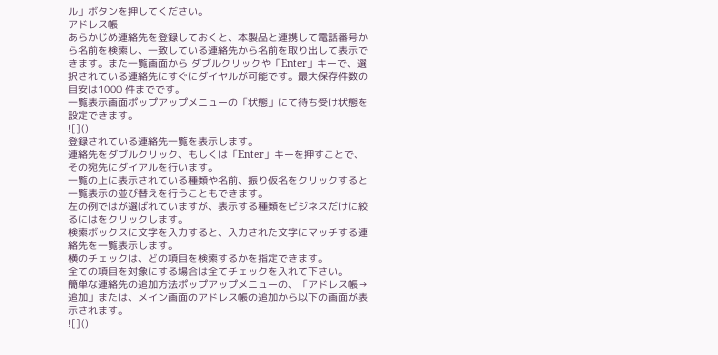ル」ボタンを押してください。
アドレス帳
あらかじめ連絡先を登録しておくと、本製品と連携して電話番号から名前を検索し、一致している連絡先から名前を取り出して表示できます。また一覧画面から ダブルクリックや「Enter」キーで、選択されている連絡先にすぐにダイヤルが可能です。最大保存件数の目安は1000 件までです。
一覧表示画面ポップアップメニューの「状態」にて待ち受け状態を設定できます。
![]()
登録されている連絡先一覧を表示します。
連絡先をダブルクリック、もしくは「Enter」キーを押すことで、その宛先にダイアルを行います。
一覧の上に表示されている種類や名前、振り仮名をクリックすると一覧表示の並び替えを行うこともできます。
左の例ではが選ばれていますが、表示する種類をビジネスだけに絞るにはをクリックします。
検索ボックスに文字を入力すると、入力された文字にマッチする連絡先を一覧表示します。
横のチェックは、どの項目を検索するかを指定できます。
全ての項目を対象にする場合は全てチェックを入れて下さい。
簡単な連絡先の追加方法ポップアップメニューの、「アドレス帳→追加」または、メイン画面のアドレス帳の追加から以下の画面が表示されます。
![]()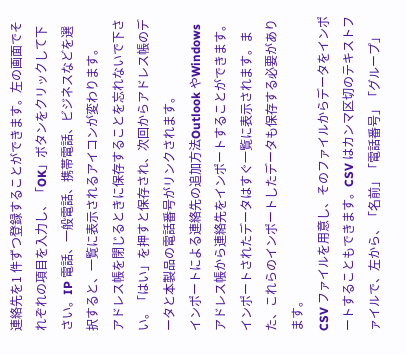連絡先を1 件ずつ登録することができます。左の画面でそれぞれの項目を入力し、「OK」ボタンをクリックして下さい。IP 電話、一般電話、携帯電話、ビジネスなどを選択すると、一覧に表示されるアイコンが変わります。
アドレス帳を閉じるときに保存することを忘れないで下さい。「はい」を押すと保存され、次回からアドレス帳のデータと本製品の電話番号がリンクされます。
インポートによる連絡先の追加方法Outlook やWindows アドレス帳から連絡先をインポートすることができます。インポートされたデータはすぐ一覧に表示されます。また、これらのインポートしたデータも保存する必要があります。
CSV ファイルを用意し、そのファイルからデータをインポートすることもできます。CSV はカンマ区切のテキストファイルで、左から、「名前」「電話番号」「グループ」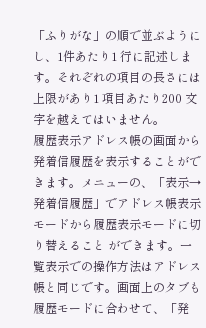「ふりがな」の順で並ぶようにし、1件あたり1 行に記述します。それぞれの項目の長さには上限があり1 項目あたり200 文字を越えてはいません。
履歴表示アドレス帳の画面から発着信履歴を表示することができます。メニューの、「表示→発着信履歴」でアドレス帳表示モードから履歴表示モードに切り替えること ができます。一覧表示での操作方法はアドレス帳と同じです。画面上のタブも履歴モードに合わせて、「発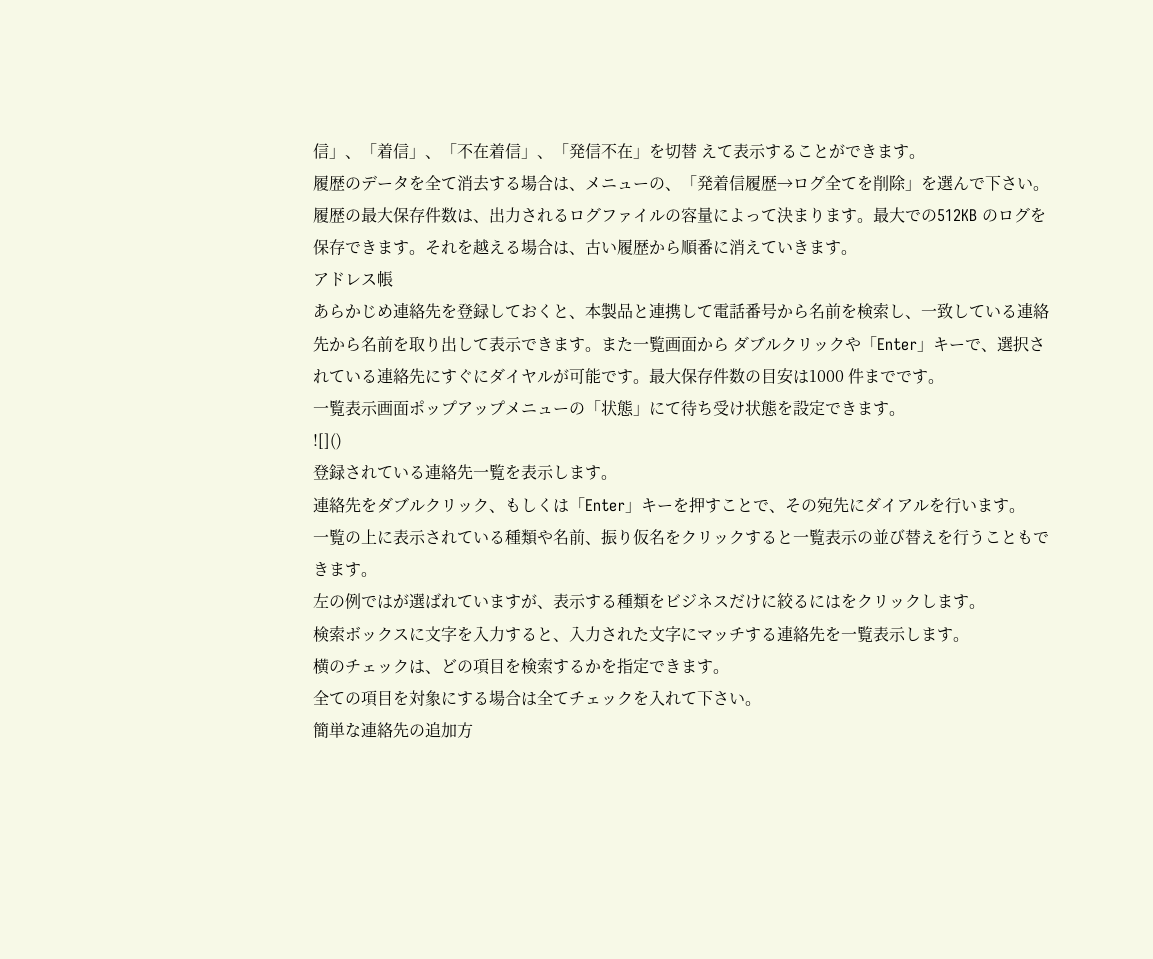信」、「着信」、「不在着信」、「発信不在」を切替 えて表示することができます。
履歴のデータを全て消去する場合は、メニューの、「発着信履歴→ログ全てを削除」を選んで下さい。
履歴の最大保存件数は、出力されるログファイルの容量によって決まります。最大での512KB のログを保存できます。それを越える場合は、古い履歴から順番に消えていきます。
アドレス帳
あらかじめ連絡先を登録しておくと、本製品と連携して電話番号から名前を検索し、一致している連絡先から名前を取り出して表示できます。また一覧画面から ダブルクリックや「Enter」キーで、選択されている連絡先にすぐにダイヤルが可能です。最大保存件数の目安は1000 件までです。
一覧表示画面ポップアップメニューの「状態」にて待ち受け状態を設定できます。
![]()
登録されている連絡先一覧を表示します。
連絡先をダブルクリック、もしくは「Enter」キーを押すことで、その宛先にダイアルを行います。
一覧の上に表示されている種類や名前、振り仮名をクリックすると一覧表示の並び替えを行うこともできます。
左の例ではが選ばれていますが、表示する種類をビジネスだけに絞るにはをクリックします。
検索ボックスに文字を入力すると、入力された文字にマッチする連絡先を一覧表示します。
横のチェックは、どの項目を検索するかを指定できます。
全ての項目を対象にする場合は全てチェックを入れて下さい。
簡単な連絡先の追加方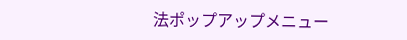法ポップアップメニュー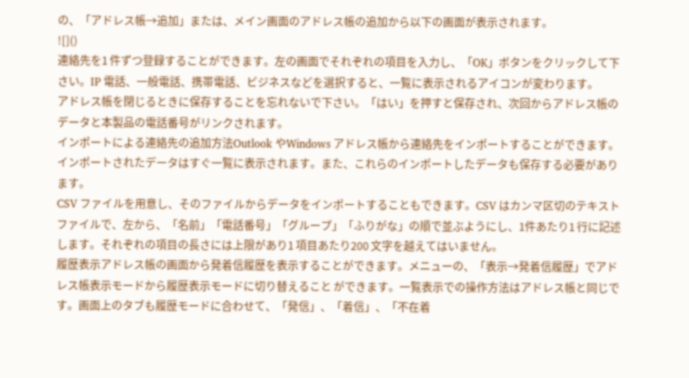の、「アドレス帳→追加」または、メイン画面のアドレス帳の追加から以下の画面が表示されます。
![]()
連絡先を1 件ずつ登録することができます。左の画面でそれぞれの項目を入力し、「OK」ボタンをクリックして下さい。IP 電話、一般電話、携帯電話、ビジネスなどを選択すると、一覧に表示されるアイコンが変わります。
アドレス帳を閉じるときに保存することを忘れないで下さい。「はい」を押すと保存され、次回からアドレス帳のデータと本製品の電話番号がリンクされます。
インポートによる連絡先の追加方法Outlook やWindows アドレス帳から連絡先をインポートすることができます。インポートされたデータはすぐ一覧に表示されます。また、これらのインポートしたデータも保存する必要があります。
CSV ファイルを用意し、そのファイルからデータをインポートすることもできます。CSV はカンマ区切のテキストファイルで、左から、「名前」「電話番号」「グループ」「ふりがな」の順で並ぶようにし、1件あたり1 行に記述します。それぞれの項目の長さには上限があり1 項目あたり200 文字を越えてはいません。
履歴表示アドレス帳の画面から発着信履歴を表示することができます。メニューの、「表示→発着信履歴」でアドレス帳表示モードから履歴表示モードに切り替えること ができます。一覧表示での操作方法はアドレス帳と同じです。画面上のタブも履歴モードに合わせて、「発信」、「着信」、「不在着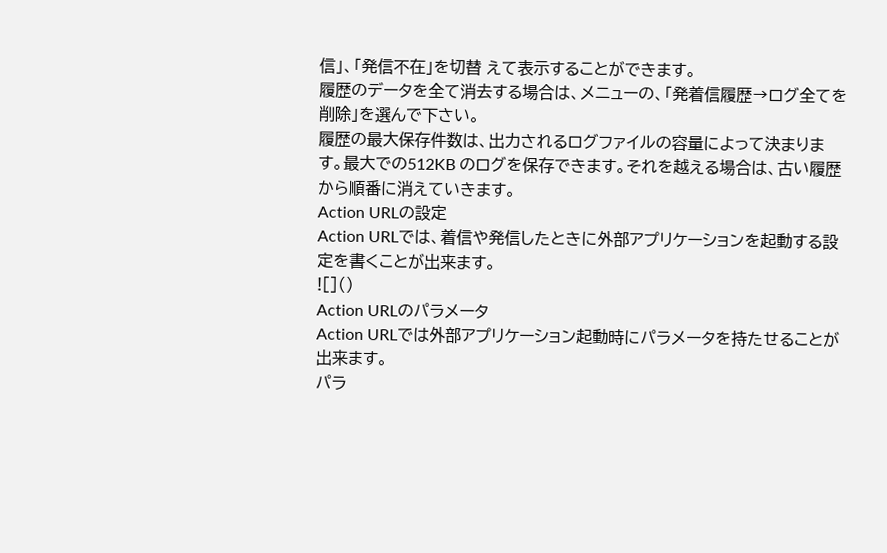信」、「発信不在」を切替 えて表示することができます。
履歴のデータを全て消去する場合は、メニューの、「発着信履歴→ログ全てを削除」を選んで下さい。
履歴の最大保存件数は、出力されるログファイルの容量によって決まります。最大での512KB のログを保存できます。それを越える場合は、古い履歴から順番に消えていきます。
Action URLの設定
Action URLでは、着信や発信したときに外部アプリケーションを起動する設定を書くことが出来ます。
![]()
Action URLのパラメータ
Action URLでは外部アプリケーション起動時にパラメータを持たせることが出来ます。
パラ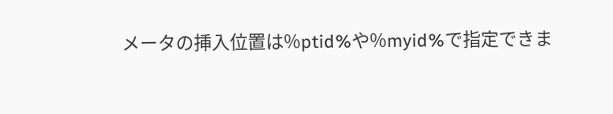メータの挿入位置は%ptid%や%myid%で指定できま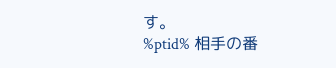す。
%ptid% 相手の番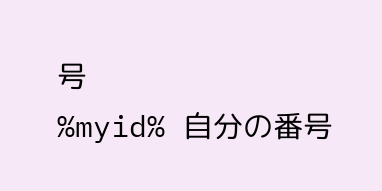号
%myid% 自分の番号